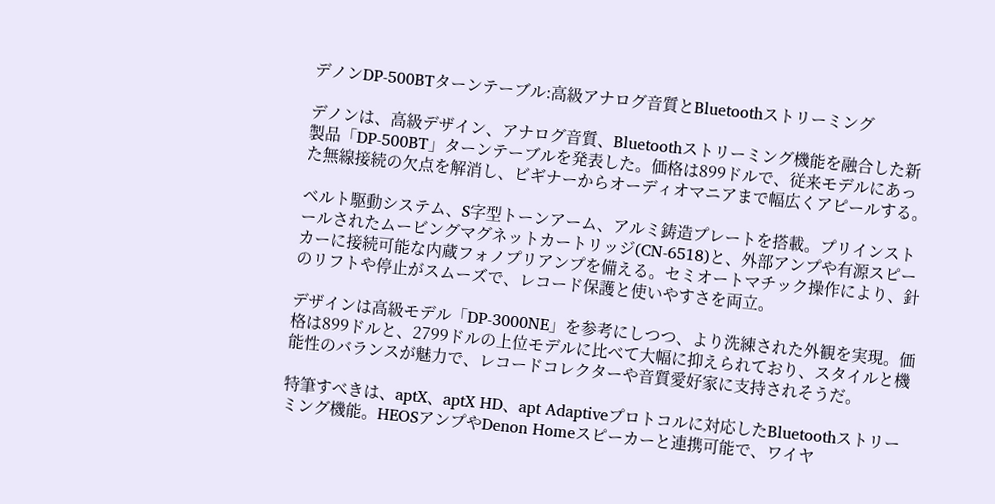デノンDP-500BTターンテーブル:高級アナログ音質とBluetoothストリーミング

デノンは、高級デザイン、アナログ音質、Bluetoothストリーミング機能を融合した新製品「DP-500BT」ターンテーブルを発表した。価格は899ドルで、従来モデルにあった無線接続の欠点を解消し、ビギナーからオーディオマニアまで幅広くアピールする。

ベルト駆動システム、S字型トーンアーム、アルミ鋳造プレートを搭載。プリインストールされたムービングマグネットカートリッジ(CN-6518)と、外部アンプや有源スピーカーに接続可能な内蔵フォノプリアンプを備える。セミオートマチック操作により、針のリフトや停止がスムーズで、レコード保護と使いやすさを両立。

デザインは高級モデル「DP-3000NE」を参考にしつつ、より洗練された外観を実現。価格は899ドルと、2799ドルの上位モデルに比べて大幅に抑えられており、スタイルと機能性のバランスが魅力で、レコードコレクターや音質愛好家に支持されそうだ。

特筆すべきは、aptX、aptX HD、apt Adaptiveプロトコルに対応したBluetoothストリーミング機能。HEOSアンプやDenon Homeスピーカーと連携可能で、ワイヤ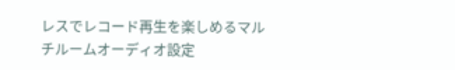レスでレコード再生を楽しめるマルチルームオーディオ設定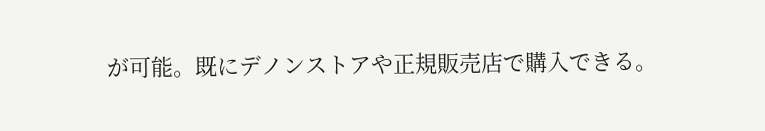が可能。既にデノンストアや正規販売店で購入できる。